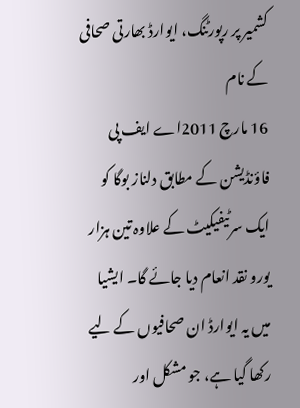کشمیر پر رپورٹنگ، ایوارڈ بھارتی صحافی کے نام
16 مارچ 2011اے ایف پی فاؤنڈیشن کے مطابق دلناز بوگا کو ایک سرٹیفیکیٹ کے علاوہ تین ہزار یورو نقد انعام دیا جائے گا۔ ایشیا میں یہ ایوارڈ ان صحافیوں کے لیے رکھا گیا ہے، جو مشکل اور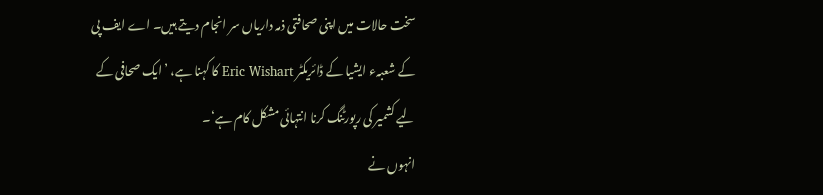سخت حالات میں اپنی صحافتی ذمہ داریاں سر انجام دیتے ہیں۔ اے ایف پی کے شعبہء ایشیا کے ڈائریکٹر Eric Wishart کا کہنا ہے، ’ایک صحافی کے لیے کشمیر کی رپورٹنگ کرنا انتہائی مشکل کام ہے‘۔
انہوں نے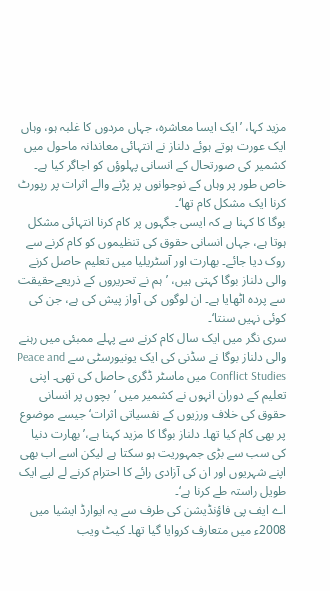مزید کہا، ’ایک ایسا معاشرہ، جہاں مردوں کا غلبہ ہو، وہاں ایک عورت ہوتے ہوئے دلناز نے انتہائی معاندانہ ماحول میں کشمیر کی صورتحال کے انسانی پہلوؤں کو اجاگر کیا ہے۔ خاص طور پر وہاں کے نوجوانوں پر پڑنے والے اثرات پر رپورٹ کرنا ایک مشکل کام تھا‘۔
بوگا کا کہنا ہے کہ ایسی جگہوں پر کام کرنا انتہائی مشکل ہوتا ہے، جہاں انسانی حقوق کی تنظیموں کو کام کرنے سے روک دیا جائے۔ بھارت اور آسٹریلیا میں تعلیم حاصل کرنے والی دلناز بوگا کہتی ہیں، ’ہم نے تحریروں کے ذریعےحقیقت سے پردہ اٹھایا ہے۔ ان لوگوں کی آواز پیش کی ہے، جن کی کوئی نہیں سنتا‘۔
سری نگر میں ایک سال کام کرنے سے پہلے ممبئی میں رہنے والی دلناز بوگا نے سڈنی کی ایک یونیورسٹی سے Peace and Conflict Studies میں ماسٹر ڈگری حاصل کی تھی۔ اپنی تعلیم کے دوران انہوں نے کشمیر میں ’بچوں پر انسانی حقوق کی خلاف ورزیوں کے نفسیاتی اثرات‘ جیسے موضوع پر بھی کام کیا تھا۔ دلناز بوگا کا مزید کہنا ہے،’بھارت دنیا کی سب سے بڑی جمہوریت ہو سکتا ہے لیکن اسے اب بھی اپنے شہریوں اور ان کی آزادی رائے کا احترام کرنے لے لیے ایک طویل راستہ طے کرنا ہے‘۔
اے ایف پی فاؤنڈیشن کی طرف سے یہ ایوارڈ ایشیا میں 2008ء میں متعارف کروایا گیا تھا۔ کیٹ ویب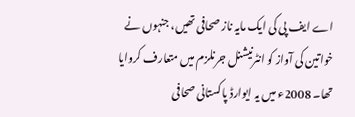اے ایف پی کی ایک مایہ ناز صحافی تھیں، جنہوں نے خواتین کی آواز کو انٹرنیشنل جرنلزم میں متعارف کروایا تھا۔ 2008ء میں یہ ایوارڈ پاکستانی صحافی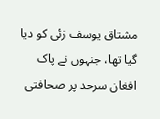مشتاق یوسف زئی کو دیا گیا تھا، جنہوں نے پاک افغان سرحد پر صحافتی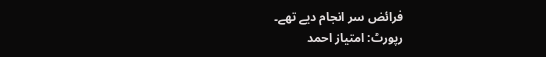فرائض سر انجام دیے تھے۔
رپورٹ: امتیاز احمد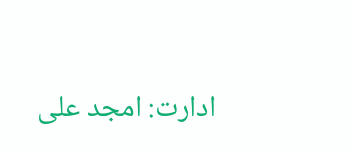ادارت: امجد علی